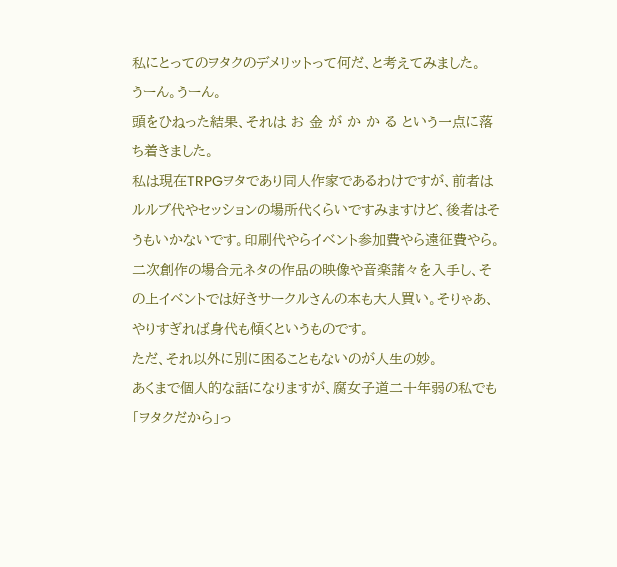私にとってのヲタクのデメリットって何だ、と考えてみました。
うーん。うーん。
頭をひねった結果、それは お 金 が か か る という一点に落ち着きました。
私は現在TRPGヲタであり同人作家であるわけですが、前者はルルブ代やセッションの場所代くらいですみますけど、後者はそうもいかないです。印刷代やらイベント参加費やら遠征費やら。二次創作の場合元ネタの作品の映像や音楽諸々を入手し、その上イベントでは好きサークルさんの本も大人買い。そりゃあ、やりすぎれば身代も傾くというものです。
ただ、それ以外に別に困ることもないのが人生の妙。
あくまで個人的な話になりますが、腐女子道二十年弱の私でも「ヲタクだから」っ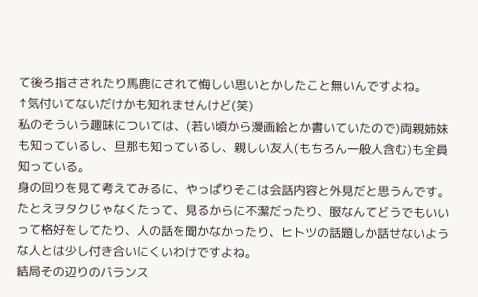て後ろ指さされたり馬鹿にされて悔しい思いとかしたこと無いんですよね。
↑気付いてないだけかも知れませんけど(笑)
私のそういう趣味については、(若い頃から漫画絵とか書いていたので)両親姉妹も知っているし、旦那も知っているし、親しい友人(もちろん一般人含む)も全員知っている。
身の回りを見て考えてみるに、やっぱりそこは会話内容と外見だと思うんです。
たとえヲタクじゃなくたって、見るからに不潔だったり、服なんてどうでもいいって格好をしてたり、人の話を聞かなかったり、ヒトツの話題しか話せないような人とは少し付き合いにくいわけですよね。
結局その辺りのバランス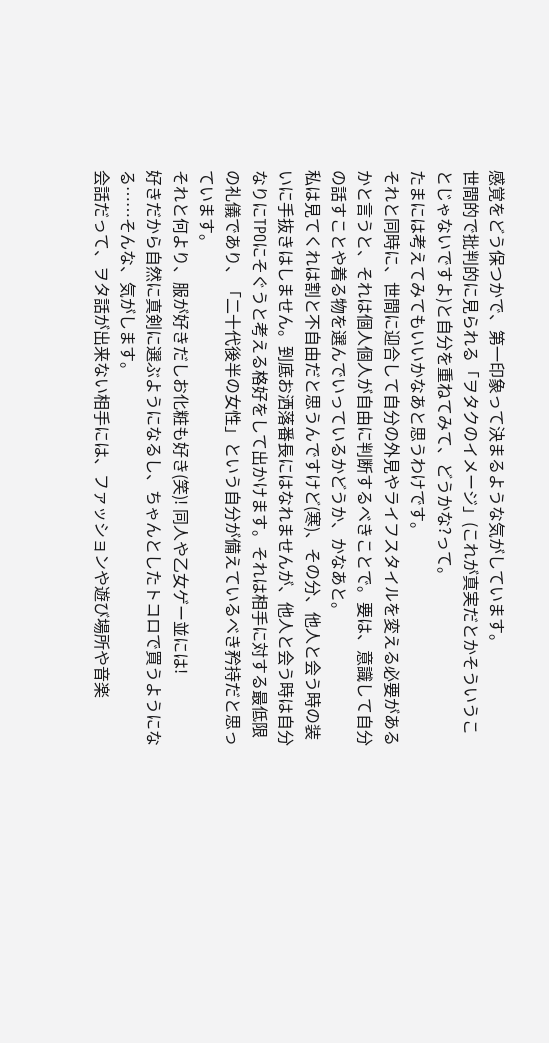感覚をどう保つかで、第一印象って決まるような気がしています。
世間的で批判的に見られる「ヲタクのイメージ」(これが真実だとかそういうことじゃないですよ)と自分を重ねてみて、どうかな?って。
たまには考えてみてもいいかなあと思うわけです。
それと同時に、世間に迎合して自分の外見やライフスタイルを変える必要があるかと言うと、それは個人個人が自由に判断するべきことで。要は、意識して自分の話すことや着る物を選んでいっているかどうか、かなあと。
私は見てくれは割と不自由だと思うんですけど(寒)、その分、他人と会う時の装いに手抜きはしません。到底お洒落番長にはなれませんが、他人と会う時は自分なりにTPOにそぐうと考える格好をして出かけます。それは相手に対する最低限の礼儀であり、「二十代後半の女性」という自分が備えているべき矜持だと思っています。
それと何より、服が好きだしお化粧も好き(笑)! 同人や乙女ゲー並には!
好きだから自然に真剣に選ぶようになるし、ちゃんとしたトコロで買うようになる……そんな、気がします。
会話だって、ヲタ話が出来ない相手には、ファッションや遊び場所や音楽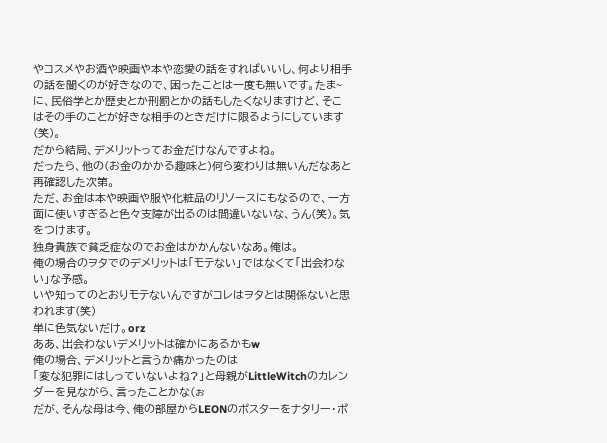やコスメやお酒や映画や本や恋愛の話をすればいいし、何より相手の話を聞くのが好きなので、困ったことは一度も無いです。たま~に、民俗学とか歴史とか刑罰とかの話もしたくなりますけど、そこはその手のことが好きな相手のときだけに限るようにしています(笑)。
だから結局、デメリットってお金だけなんですよね。
だったら、他の(お金のかかる趣味と)何ら変わりは無いんだなあと再確認した次第。
ただ、お金は本や映画や服や化粧品のリソースにもなるので、一方面に使いすぎると色々支障が出るのは間違いないな、うん(笑)。気をつけます。
独身貴族で貧乏症なのでお金はかかんないなあ。俺は。
俺の場合のヲタでのデメリットは「モテない」ではなくて「出会わない」な予感。
いや知ってのとおりモテないんですがコレはヲタとは関係ないと思われます(笑)
単に色気ないだけ。orz
ああ、出会わないデメリットは確かにあるかもw
俺の場合、デメリットと言うか痛かったのは
「変な犯罪にはしっていないよね?」と母親がLittleWitchのカレンダーを見ながら、言ったことかな(ぉ
だが、そんな母は今、俺の部屋からLEONのポスターをナタリー・ポ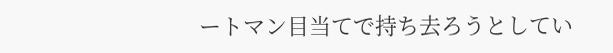ートマン目当てで持ち去ろうとしてい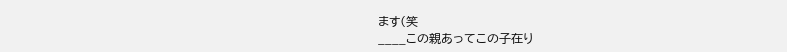ます(笑
____この親あってこの子在り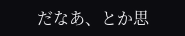だなあ、とか思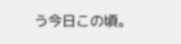う今日この頃。